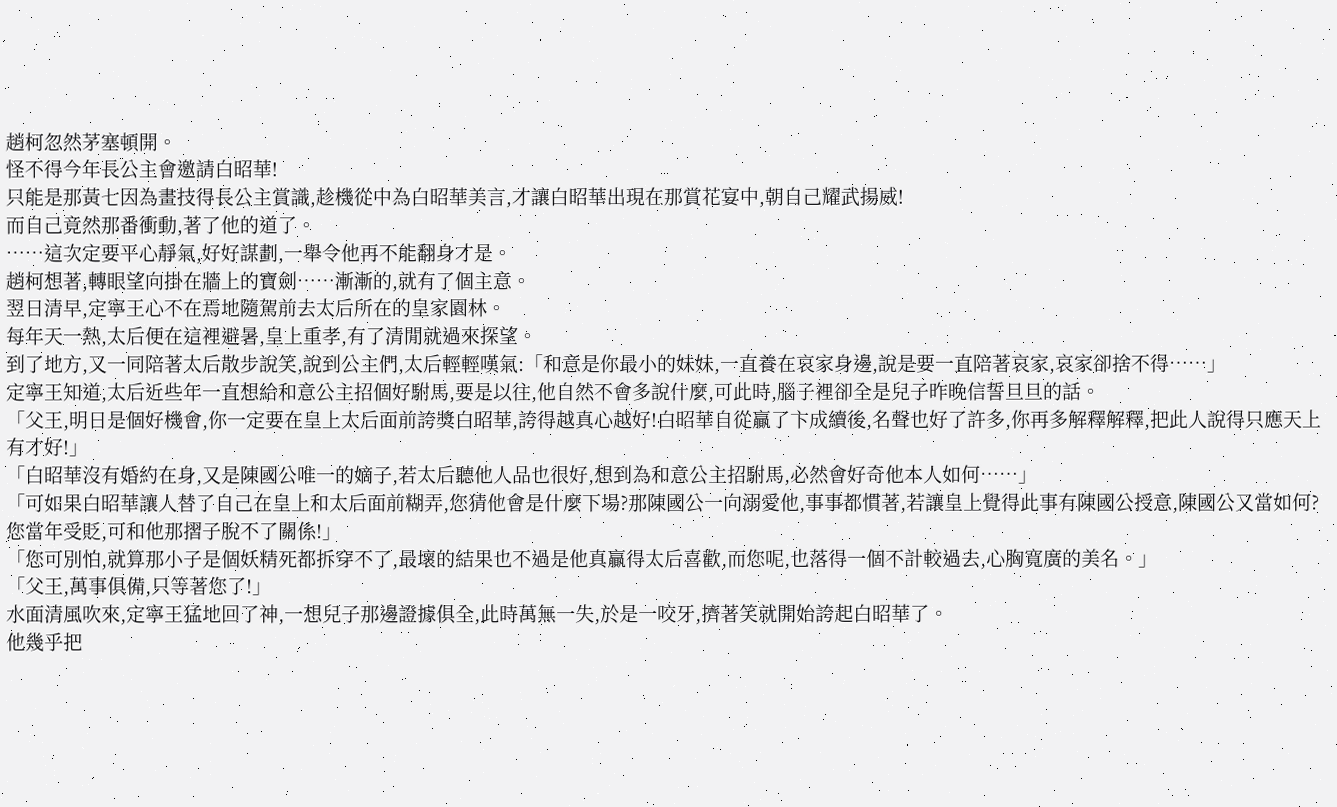趙柯忽然茅塞頓開。
怪不得今年長公主會邀請白昭華!
只能是那黃七因為畫技得長公主賞識,趁機從中為白昭華美言,才讓白昭華出現在那賞花宴中,朝自己耀武揚威!
而自己竟然那番衝動,著了他的道了。
……這次定要平心靜氣,好好謀劃,一舉令他再不能翻身才是。
趙柯想著,轉眼望向掛在牆上的寶劍……漸漸的,就有了個主意。
翌日清早,定寧王心不在焉地隨駕前去太后所在的皇家園林。
每年天一熱,太后便在這裡避暑,皇上重孝,有了清閒就過來探望。
到了地方,又一同陪著太后散步說笑,說到公主們,太后輕輕嘆氣:「和意是你最小的妹妹,一直養在哀家身邊,說是要一直陪著哀家,哀家卻捨不得……」
定寧王知道,太后近些年一直想給和意公主招個好駙馬,要是以往,他自然不會多說什麼,可此時,腦子裡卻全是兒子昨晚信誓旦旦的話。
「父王,明日是個好機會,你一定要在皇上太后面前誇獎白昭華,誇得越真心越好!白昭華自從贏了卞成續後,名聲也好了許多,你再多解釋解釋,把此人說得只應天上有才好!」
「白昭華沒有婚約在身,又是陳國公唯一的嫡子,若太后聽他人品也很好,想到為和意公主招駙馬,必然會好奇他本人如何……」
「可如果白昭華讓人替了自己在皇上和太后面前糊弄,您猜他會是什麼下場?那陳國公一向溺愛他,事事都慣著,若讓皇上覺得此事有陳國公授意,陳國公又當如何?您當年受貶,可和他那摺子脫不了關係!」
「您可別怕,就算那小子是個妖精死都拆穿不了,最壞的結果也不過是他真贏得太后喜歡,而您呢,也落得一個不計較過去,心胸寬廣的美名。」
「父王,萬事俱備,只等著您了!」
水面清風吹來,定寧王猛地回了神,一想兒子那邊證據俱全,此時萬無一失,於是一咬牙,擠著笑就開始誇起白昭華了。
他幾乎把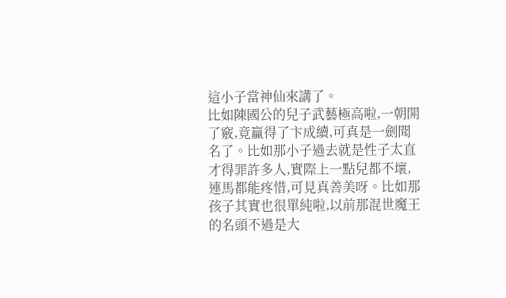這小子當神仙來講了。
比如陳國公的兒子武藝極高啦,一朝開了竅,竟贏得了卞成續,可真是一劍聞名了。比如那小子過去就是性子太直才得罪許多人,實際上一點兒都不壞,連馬都能疼惜,可見真善美呀。比如那孩子其實也很單純啦,以前那混世魔王的名頭不過是大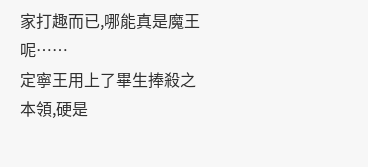家打趣而已,哪能真是魔王呢……
定寧王用上了畢生捧殺之本領,硬是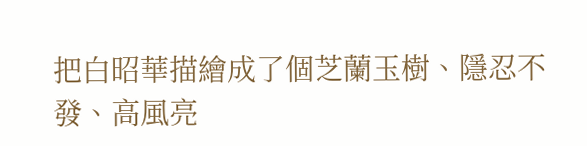把白昭華描繪成了個芝蘭玉樹、隱忍不發、高風亮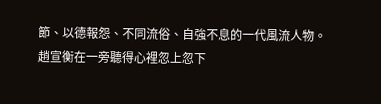節、以德報怨、不同流俗、自強不息的一代風流人物。
趙宣衡在一旁聽得心裡忽上忽下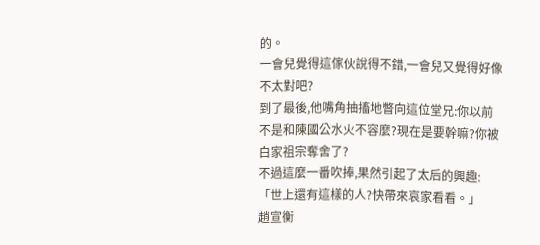的。
一會兒覺得這傢伙說得不錯,一會兒又覺得好像不太對吧?
到了最後,他嘴角抽搐地瞥向這位堂兄:你以前不是和陳國公水火不容麼?現在是要幹嘛?你被白家祖宗奪舍了?
不過這麼一番吹捧,果然引起了太后的興趣:「世上還有這樣的人?快帶來哀家看看。」
趙宣衡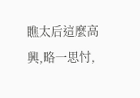瞧太后這麼高興,略一思忖,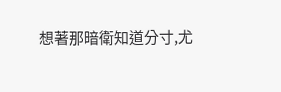想著那暗衛知道分寸,尤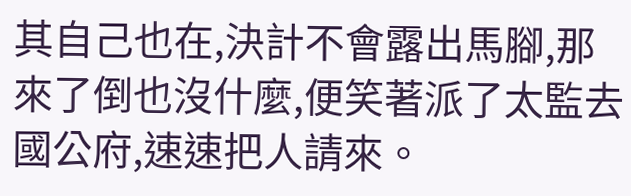其自己也在,決計不會露出馬腳,那來了倒也沒什麼,便笑著派了太監去國公府,速速把人請來。